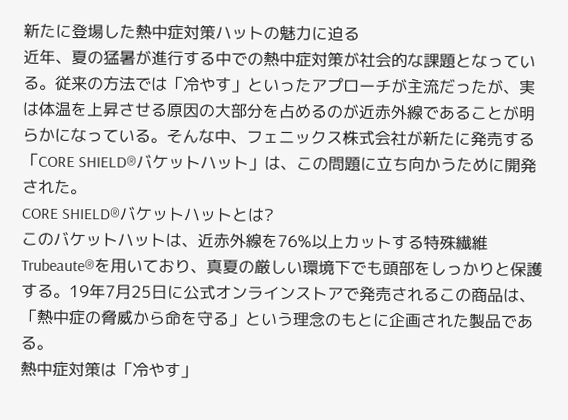新たに登場した熱中症対策ハットの魅力に迫る
近年、夏の猛暑が進行する中での熱中症対策が社会的な課題となっている。従来の方法では「冷やす」といったアプローチが主流だったが、実は体温を上昇させる原因の大部分を占めるのが近赤外線であることが明らかになっている。そんな中、フェニックス株式会社が新たに発売する「CORE SHIELD®バケットハット」は、この問題に立ち向かうために開発された。
CORE SHIELD®バケットハットとは?
このバケットハットは、近赤外線を76%以上カットする特殊繊維Trubeaute®を用いており、真夏の厳しい環境下でも頭部をしっかりと保護する。19年7月25日に公式オンラインストアで発売されるこの商品は、「熱中症の脅威から命を守る」という理念のもとに企画された製品である。
熱中症対策は「冷やす」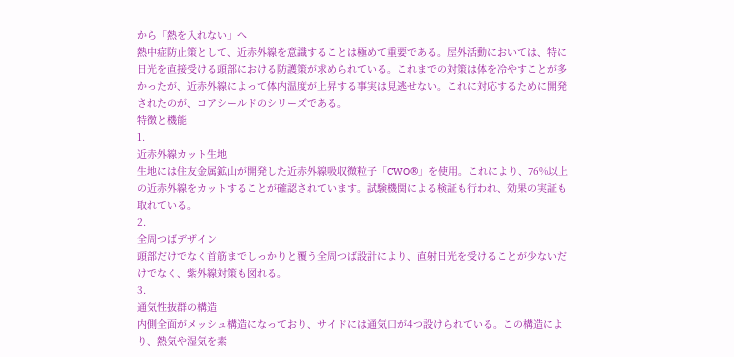から「熱を入れない」へ
熱中症防止策として、近赤外線を意識することは極めて重要である。屋外活動においては、特に日光を直接受ける頭部における防護策が求められている。これまでの対策は体を冷やすことが多かったが、近赤外線によって体内温度が上昇する事実は見逃せない。これに対応するために開発されたのが、コアシールドのシリーズである。
特徴と機能
1.
近赤外線カット生地
生地には住友金属鉱山が開発した近赤外線吸収微粒子「CWO®」を使用。これにより、76%以上の近赤外線をカットすることが確認されています。試験機関による検証も行われ、効果の実証も取れている。
2.
全周つばデザイン
頭部だけでなく首筋までしっかりと覆う全周つば設計により、直射日光を受けることが少ないだけでなく、紫外線対策も図れる。
3.
通気性抜群の構造
内側全面がメッシュ構造になっており、サイドには通気口が4つ設けられている。この構造により、熱気や湿気を素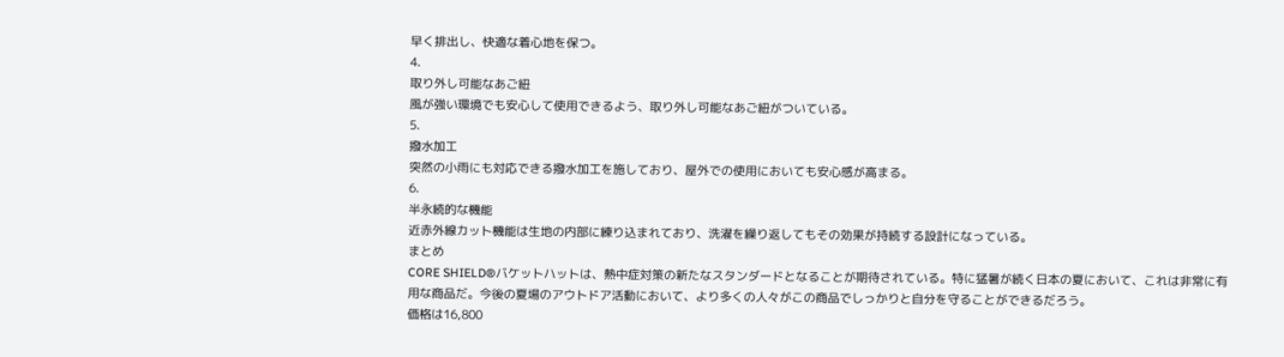早く排出し、快適な着心地を保つ。
4.
取り外し可能なあご紐
風が強い環境でも安心して使用できるよう、取り外し可能なあご紐がついている。
5.
撥水加工
突然の小雨にも対応できる撥水加工を施しており、屋外での使用においても安心感が高まる。
6.
半永続的な機能
近赤外線カット機能は生地の内部に練り込まれており、洗濯を繰り返してもその効果が持続する設計になっている。
まとめ
CORE SHIELD®バケットハットは、熱中症対策の新たなスタンダードとなることが期待されている。特に猛暑が続く日本の夏において、これは非常に有用な商品だ。今後の夏場のアウトドア活動において、より多くの人々がこの商品でしっかりと自分を守ることができるだろう。
価格は16,800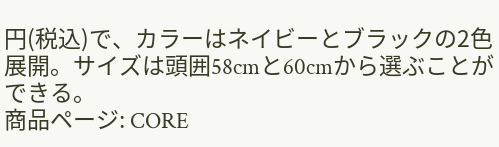円(税込)で、カラーはネイビーとブラックの2色展開。サイズは頭囲58cmと60cmから選ぶことができる。
商品ページ: CORE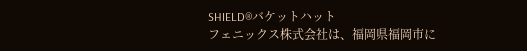SHIELD®バケットハット
フェニックス株式会社は、福岡県福岡市に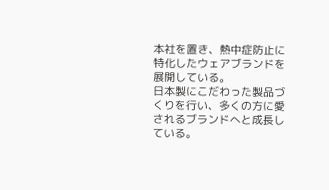本社を置き、熱中症防止に特化したウェアブランドを展開している。
日本製にこだわった製品づくりを行い、多くの方に愛されるブランドへと成長している。